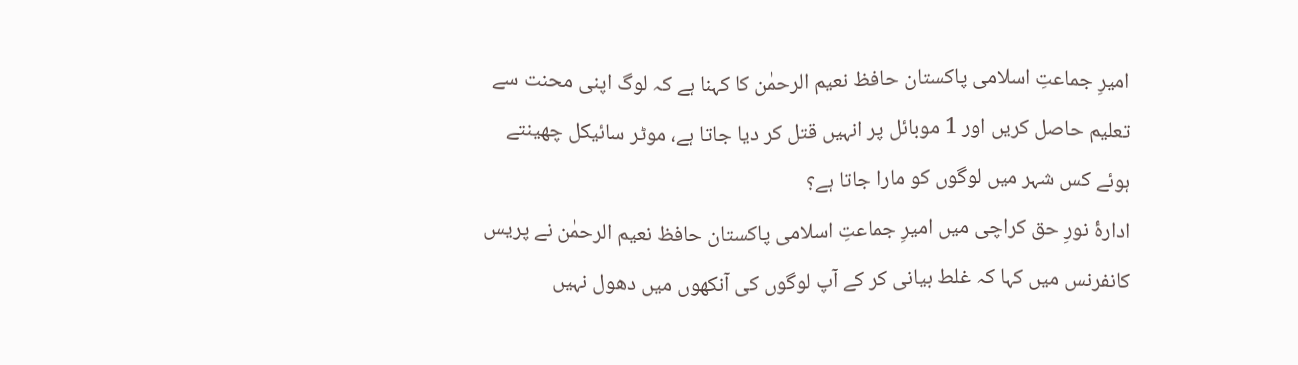امیرِ جماعتِ اسلامی پاکستان حافظ نعیم الرحمٰن کا کہنا ہے کہ لوگ اپنی محنت سے تعلیم حاصل کریں اور 1 موبائل پر انہیں قتل کر دیا جاتا ہے، موٹر سائیکل چھینتے ہوئے کس شہر میں لوگوں کو مارا جاتا ہے؟
ادارۂ نورِ حق کراچی میں امیرِ جماعتِ اسلامی پاکستان حافظ نعیم الرحمٰن نے پریس کانفرنس میں کہا کہ غلط بیانی کر کے آپ لوگوں کی آنکھوں میں دھول نہیں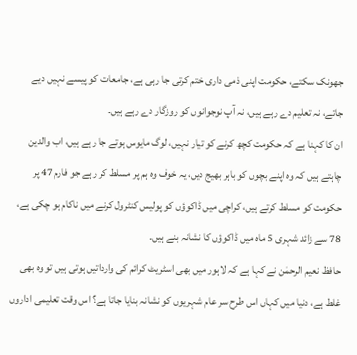جھونک سکتے، حکومت اپنی ذمی داری ختم کرتی جا رہی ہے، جامعات کو پیسے نہیں دیے جاتے، نہ تعلیم دے رہے ہیں، نہ آپ نوجوانوں کو روزگار دے رہے ہیں۔
ان کا کہنا ہے کہ حکومت کچھ کرنے کو تیار نہیں، لوگ مایوس ہوتے جا رہے ہیں، اب والدین چاہتے ہیں کہ وہ اپنے بچوں کو باہر بھیج دیں، یہ خوف وہ ہم پر مسلط کر رہے جو فارم 47 پر حکومت کو مسلط کرتے ہیں، کراچی میں ڈاکوؤں کو پولیس کنٹرول کرنے میں ناکام ہو چکی ہے، 78 سے زائد شہری 5 ماہ میں ڈاکوؤں کا نشانہ بنے ہیں۔
حافظ نعیم الرحمٰن نے کہا ہے کہ لاہور میں بھی اسٹریٹ کرائم کی وارداتیں ہوتی ہیں تو وہ بھی غلط ہے، دنیا میں کہاں اس طرح سر عام شہریوں کو نشانہ بنایا جاتا ہے؟ اس وقت تعلیمی اداروں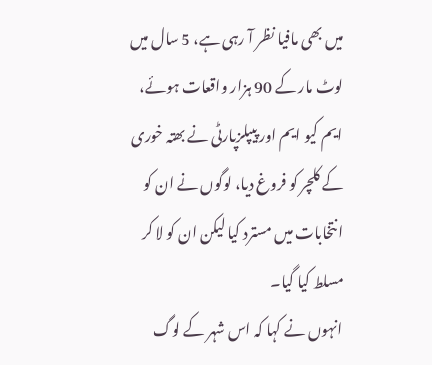میں بھی مافیا نظر آ رہی ہے، 5 سال میں لوٹ مار کے 90 ہزار واقعات ہوئے، ایم کیو ایم اور پیپلزپارٹی نے بھتہ خوری کے کلچر کو فروغ دیا، لوگوں نے ان کو انتخابات میں مسترد کیا لیکن ان کو لا کر مسلط کیا گیا۔
انہوں نے کہا کہ اس شہر کے لوگ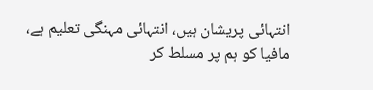انتہائی پریشان ہیں، انتہائی مہنگی تعلیم ہے، مافیا کو ہم پر مسلط کر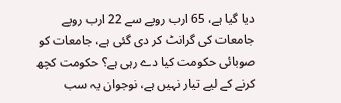دیا گیا ہے، 65 ارب روپے سے 22 ارب روپے جامعات کی گرانٹ کر دی گئی ہے، جامعات کو صوبائی حکومت کیا دے رہی ہے؟ حکومت کچھ کرنے کے لیے تیار نہیں ہے، نوجوان یہ سب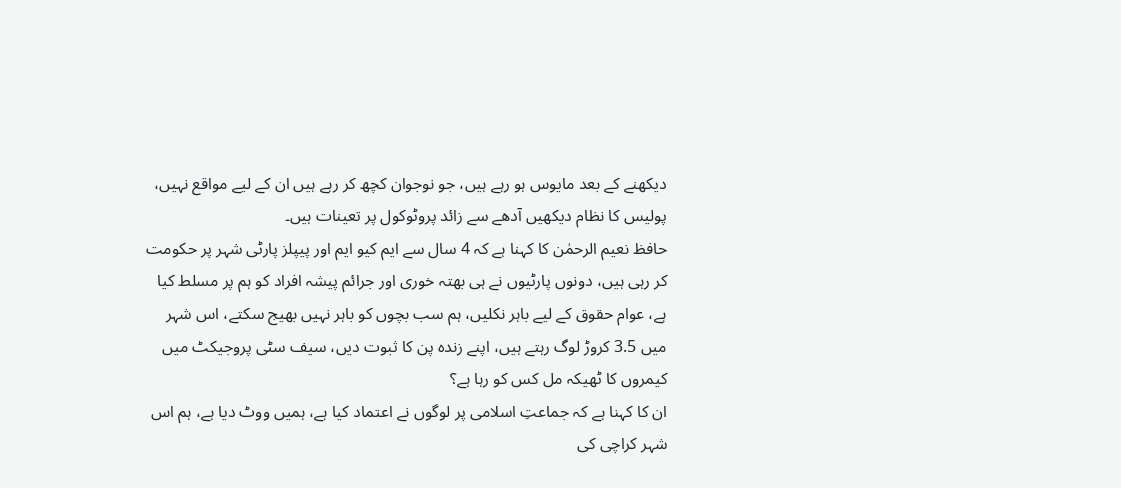دیکھنے کے بعد مایوس ہو رہے ہیں، جو نوجوان کچھ کر رہے ہیں ان کے لیے مواقع نہیں، پولیس کا نظام دیکھیں آدھے سے زائد پروٹوکول پر تعینات ہیں۔
حافظ نعیم الرحمٰن کا کہنا ہے کہ 4 سال سے ایم کیو ایم اور پیپلز پارٹی شہر پر حکومت کر رہی ہیں، دونوں پارٹیوں نے ہی بھتہ خوری اور جرائم پیشہ افراد کو ہم پر مسلط کیا ہے، عوام حقوق کے لیے باہر نکلیں، ہم سب بچوں کو باہر نہیں بھیج سکتے، اس شہر میں 3.5 کروڑ لوگ رہتے ہیں، اپنے زندہ پن کا ثبوت دیں، سیف سٹی پروجیکٹ میں کیمروں کا ٹھیکہ مل کس کو رہا ہے؟
ان کا کہنا ہے کہ جماعتِ اسلامی پر لوگوں نے اعتماد کیا ہے، ہمیں ووٹ دیا ہے، ہم اس شہر کراچی کی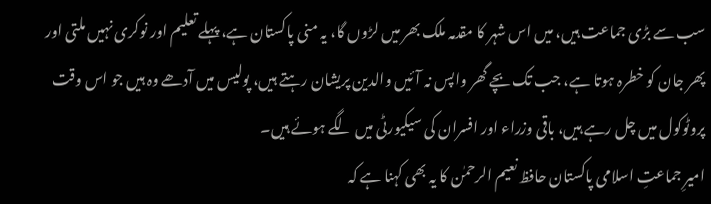سب سے بڑی جماعت ہیں، میں اس شہر کا مقدمہ ملک بھر میں لڑوں گا، یہ منی پاکستان ہے، پہلے تعلیم اور نوکری نہیں ملتی اور پھر جان کو خطرہ ہوتا ہے، جب تک بچے گھر واپس نہ آئیں والدین پریشان رہتے ہیں، پولیس میں آدھے وہ ہیں جو اس وقت پروٹوکول میں چل رہے ہیں، باقی وزراء اور افسران کی سیکیورٹی میں لگے ہوئے ہیں۔
امیرِ جماعتِ اسلامی پاکستان حافظ نعیم الرحمٰن کا یہ بھی کہنا ہے کہ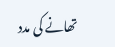تھانے کی مدد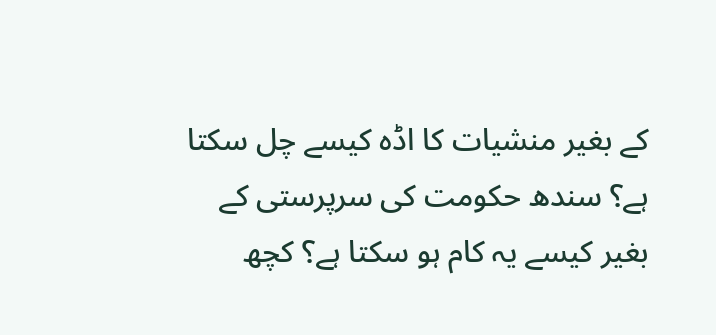کے بغیر منشیات کا اڈہ کیسے چل سکتا ہے؟ سندھ حکومت کی سرپرستی کے بغیر کیسے یہ کام ہو سکتا ہے؟ کچھ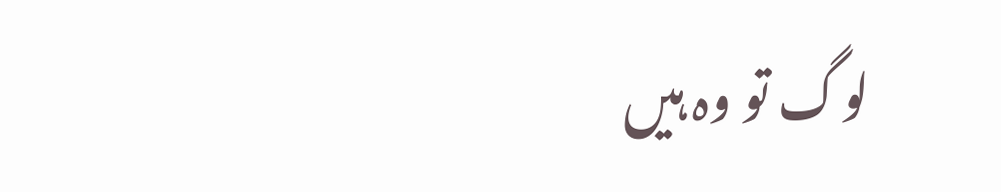لوگ تو وہ ہیں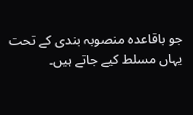جو باقاعدہ منصوبہ بندی کے تحت یہاں مسلط کیے جاتے ہیں۔